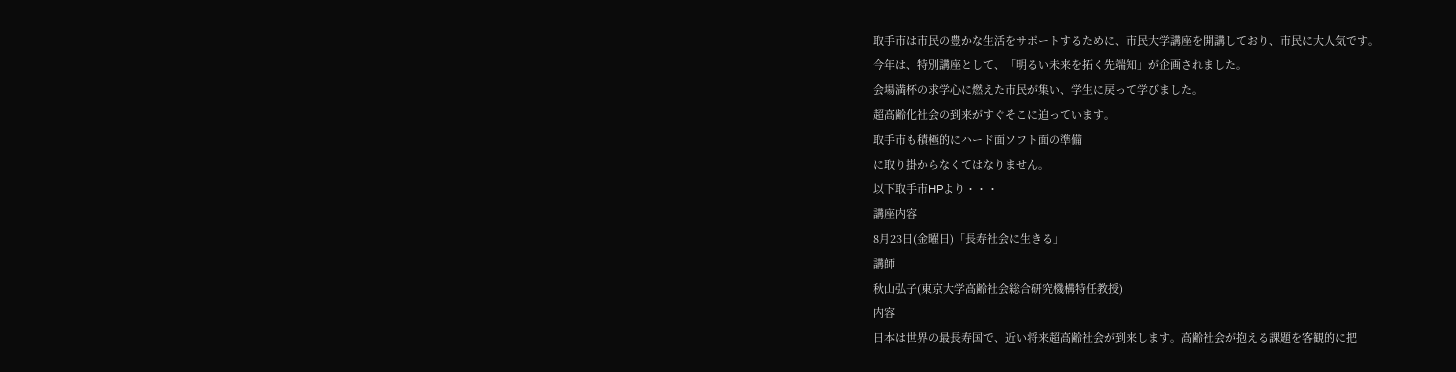取手市は市民の豊かな生活をサポートするために、市民大学講座を開講しており、市民に大人気です。
今年は、特別講座として、「明るい未来を拓く先端知」が企画されました。
会場満杯の求学心に燃えた市民が集い、学生に戻って学びました。
超高齢化社会の到来がすぐそこに迫っています。
取手市も積極的にハード面ソフト面の準備
に取り掛からなくてはなりません。
以下取手市HPより・・・
講座内容
8月23日(金曜日)「長寿社会に生きる」
講師
秋山弘子(東京大学高齢社会総合研究機構特任教授)
内容
日本は世界の最長寿国で、近い将来超高齢社会が到来します。高齢社会が抱える課題を客観的に把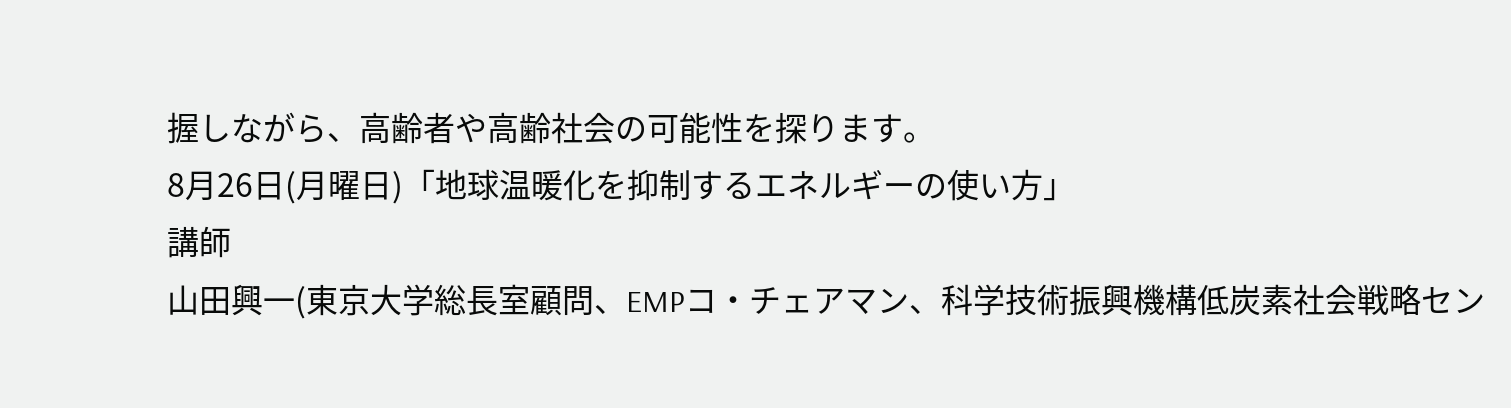握しながら、高齢者や高齢社会の可能性を探ります。
8月26日(月曜日)「地球温暖化を抑制するエネルギーの使い方」
講師
山田興一(東京大学総長室顧問、EMPコ・チェアマン、科学技術振興機構低炭素社会戦略セン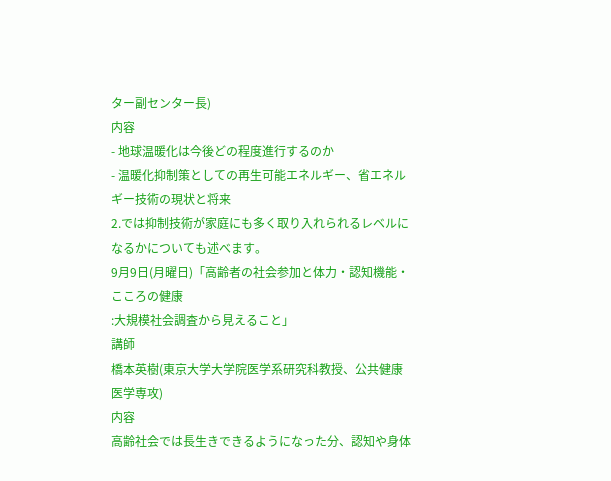ター副センター長)
内容
- 地球温暖化は今後どの程度進行するのか
- 温暖化抑制策としての再生可能エネルギー、省エネルギー技術の現状と将来
2.では抑制技術が家庭にも多く取り入れられるレベルになるかについても述べます。
9月9日(月曜日)「高齢者の社会参加と体力・認知機能・こころの健康
:大規模社会調査から見えること」
講師
橋本英樹(東京大学大学院医学系研究科教授、公共健康医学専攻)
内容
高齢社会では長生きできるようになった分、認知や身体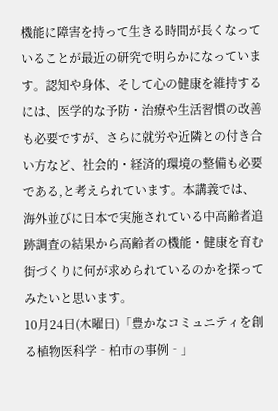機能に障害を持って生きる時間が長くなっていることが最近の研究で明らかになっています。認知や身体、そして心の健康を維持するには、医学的な予防・治療や生活習慣の改善も必要ですが、さらに就労や近隣との付き合い方など、社会的・経済的環境の整備も必要である,と考えられています。本講義では、海外並びに日本で実施されている中高齢者追跡調査の結果から高齢者の機能・健康を育む街づくりに何が求められているのかを探ってみたいと思います。
10月24日(木曜日)「豊かなコミュニティを創る植物医科学‐柏市の事例‐」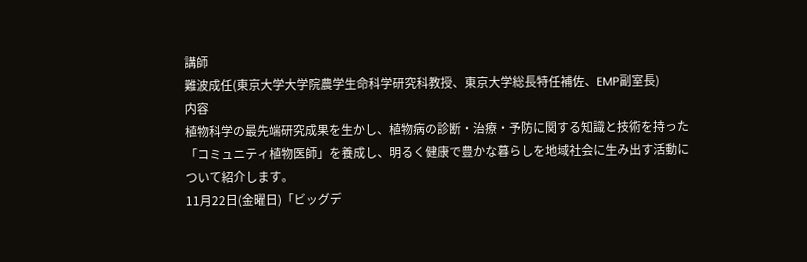講師
難波成任(東京大学大学院農学生命科学研究科教授、東京大学総長特任補佐、EMP副室長)
内容
植物科学の最先端研究成果を生かし、植物病の診断・治療・予防に関する知識と技術を持った「コミュニティ植物医師」を養成し、明るく健康で豊かな暮らしを地域社会に生み出す活動について紹介します。
11月22日(金曜日)「ビッグデ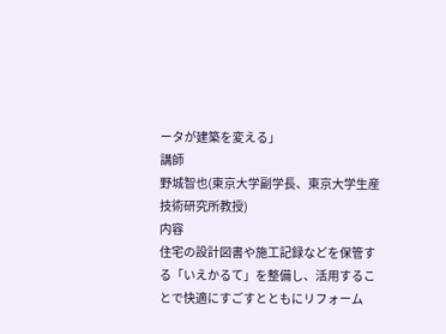ータが建築を変える」
講師
野城智也(東京大学副学長、東京大学生産技術研究所教授)
内容
住宅の設計図書や施工記録などを保管する「いえかるて」を整備し、活用することで快適にすごすとともにリフォーム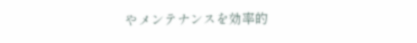やメンテナンスを効率的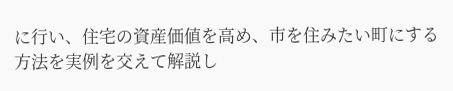に行い、住宅の資産価値を高め、市を住みたい町にする方法を実例を交えて解説し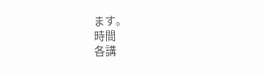ます。
時間
各講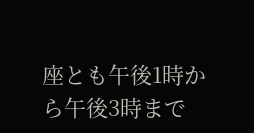座とも午後1時から午後3時まで